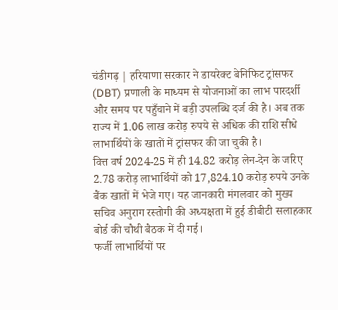चंडीगढ़ | हरियाणा सरकार ने डायरेक्ट बेनिफिट ट्रांसफर (DBT) प्रणाली के माध्यम से योजनाओं का लाभ पारदर्शी और समय पर पहुँचाने में बड़ी उपलब्धि दर्ज की है। अब तक राज्य में 1.06 लाख करोड़ रुपये से अधिक की राशि सीधे लाभार्थियों के खातों में ट्रांसफर की जा चुकी है।
वित्त वर्ष 2024-25 में ही 14.82 करोड़ लेन-देन के जरिए 2.78 करोड़ लाभार्थियों को 17,824.10 करोड़ रुपये उनके बैंक खातों में भेजे गए। यह जानकारी मंगलवार को मुख्य सचिव अनुराग रस्तोगी की अध्यक्षता में हुई डीबीटी सलाहकार बोर्ड की चौथी बैठक में दी गई।
फर्जी लाभार्थियों पर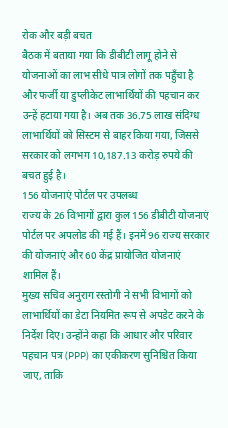रोक और बड़ी बचत
बैठक में बताया गया कि डीबीटी लागू होने से योजनाओं का लाभ सीधे पात्र लोगों तक पहुँचा है और फर्जी या डुप्लीकेट लाभार्थियों की पहचान कर उन्हें हटाया गया है। अब तक 36.75 लाख संदिग्ध लाभार्थियों को सिस्टम से बाहर किया गया, जिससे सरकार को लगभग 10,187.13 करोड़ रुपये की बचत हुई है।
156 योजनाएं पोर्टल पर उपलब्ध
राज्य के 26 विभागों द्वारा कुल 156 डीबीटी योजनाएं पोर्टल पर अपलोड की गई हैं। इनमें 96 राज्य सरकार की योजनाएं और 60 केंद्र प्रायोजित योजनाएं शामिल हैं।
मुख्य सचिव अनुराग रस्तोगी ने सभी विभागों को लाभार्थियों का डेटा नियमित रूप से अपडेट करने के निर्देश दिए। उन्होंने कहा कि आधार और परिवार पहचान पत्र (PPP) का एकीकरण सुनिश्चित किया जाए, ताकि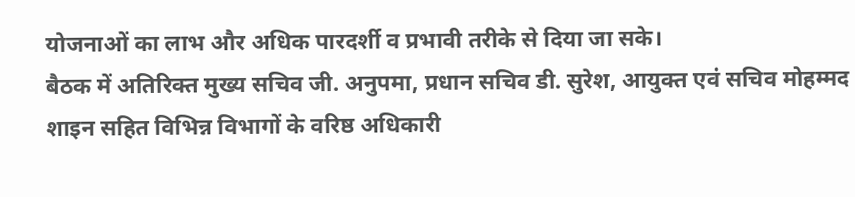योजनाओं का लाभ और अधिक पारदर्शी व प्रभावी तरीके से दिया जा सके।
बैठक में अतिरिक्त मुख्य सचिव जी. अनुपमा, प्रधान सचिव डी. सुरेश, आयुक्त एवं सचिव मोहम्मद शाइन सहित विभिन्न विभागों के वरिष्ठ अधिकारी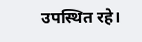उपस्थित रहे।